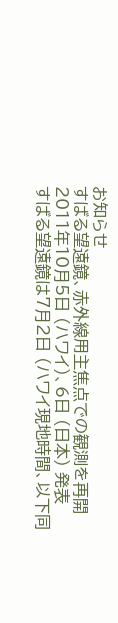お知らせ
すばる望遠鏡、赤外線用主焦点での観測を再開
2011年10月5日 (ハワイ)、6日 (日本) 発表
すばる望遠鏡は7月2日 (ハワイ現地時間、以下同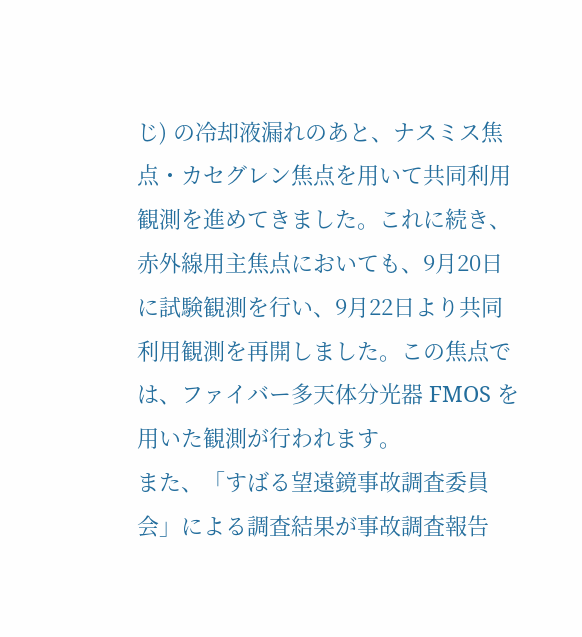じ) の冷却液漏れのあと、ナスミス焦点・カセグレン焦点を用いて共同利用観測を進めてきました。これに続き、赤外線用主焦点においても、9月20日に試験観測を行い、9月22日より共同利用観測を再開しました。この焦点では、ファイバー多天体分光器 FMOS を用いた観測が行われます。
また、「すばる望遠鏡事故調査委員会」による調査結果が事故調査報告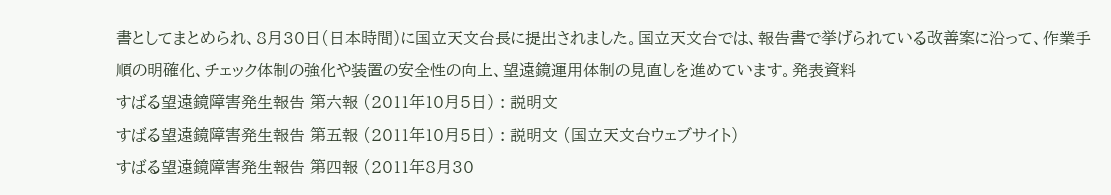書としてまとめられ、8月30日(日本時間)に国立天文台長に提出されました。国立天文台では、報告書で挙げられている改善案に沿って、作業手順の明確化、チェック体制の強化や装置の安全性の向上、望遠鏡運用体制の見直しを進めています。発表資料
すばる望遠鏡障害発生報告 第六報 (2011年10月5日) : 説明文
すばる望遠鏡障害発生報告 第五報 (2011年10月5日) : 説明文 (国立天文台ウェブサイト)
すばる望遠鏡障害発生報告 第四報 (2011年8月30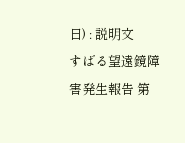日) : 説明文
すばる望遠鏡障害発生報告 第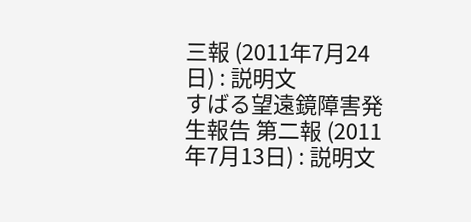三報 (2011年7月24日) : 説明文
すばる望遠鏡障害発生報告 第二報 (2011年7月13日) : 説明文